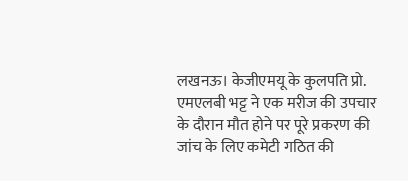लखनऊ। केजीएमयू के कुलपति प्रो. एमएलबी भट्ट ने एक मरीज की उपचार के दौरान मौत होने पर पूरे प्रकरण की जांच के लिए कमेटी गठित की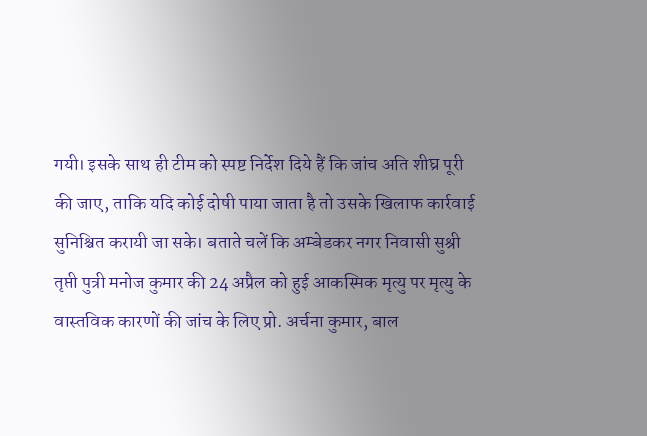गयी। इसके साथ ही टीम को स्पष्ट निर्देश दिये हैं कि जांच अति शीघ्र पूरी की जाए, ताकि यदि कोई दोषी पाया जाता है तो उसके खिलाफ कार्रवाई सुनिश्चित करायी जा सके। बताते चलें कि अम्बेडकर नगर निवासी सुश्री तृप्ती पुत्री मनोज कुमार की 24 अप्रैल को हुई आकस्मिक मृत्यु पर मृत्यु के वास्तविक कारणों की जांच के लिए प्रो. अर्चना कुमार, बाल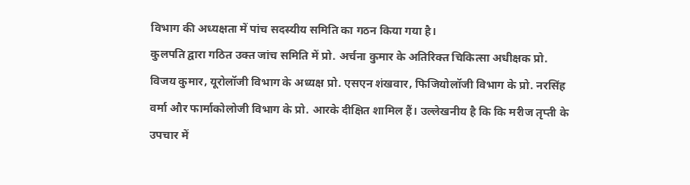विभाग की अध्यक्षता में पांच सदस्यीय समिति का गठन किया गया है।
कुलपति द्वारा गठित उक्त जांच समिति में प्रो. अर्चना कुमार के अतिरिक्त चिकित्सा अधीक्षक प्रो. विजय कुमार, यूरोलॉजी विभाग के अध्यक्ष प्रो. एसएन शंखवार, फिजियोलॉजी विभाग के प्रो. नरसिंह वर्मा और फार्माकोलोजी विभाग के प्रो. आरके दीक्षित शामिल हैं। उल्लेखनीय है कि कि मरीज तृप्ती के उपचार में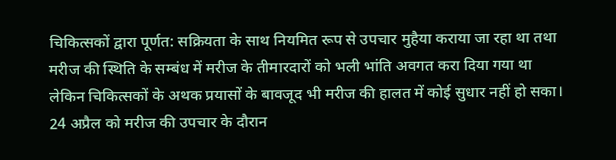चिकित्सकों द्वारा पूर्णत: सक्रियता के साथ नियमित रूप से उपचार मुहैया कराया जा रहा था तथा मरीज की स्थिति के सम्बंध में मरीज के तीमारदारों को भली भांति अवगत करा दिया गया था लेकिन चिकित्सकों के अथक प्रयासों के बावजूद भी मरीज की हालत में कोई सुधार नहीं हो सका। 24 अप्रैल को मरीज की उपचार के दौरान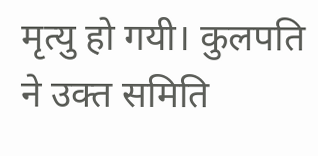मृत्यु हो गयी। कुलपति ने उक्त समिति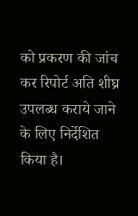को प्रकरण की जांच कर रिपोर्ट अति शीघ्र उपलब्ध कराये जाने के लिए निर्देशित किया है।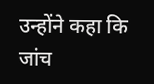उन्होंने कहा कि जांच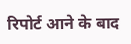रिपोर्ट आने के बाद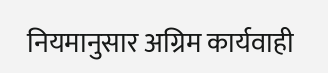नियमानुसार अग्रिम कार्यवाही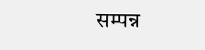सम्पन्न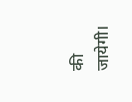की जायेगी।